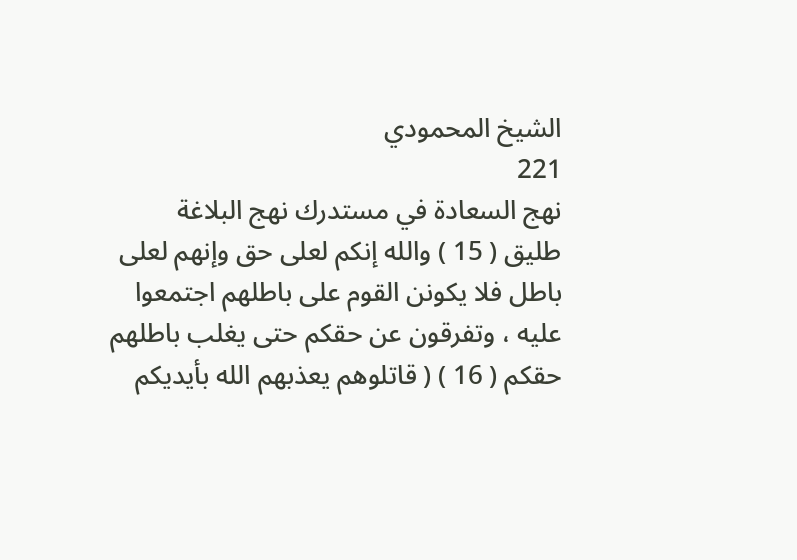الشيخ المحمودي
221
نهج السعادة في مستدرك نهج البلاغة
طليق ( 15 ) والله إنكم لعلى حق وإنهم لعلى باطل فلا يكونن القوم على باطلهم اجتمعوا عليه ، وتفرقون عن حقكم حتى يغلب باطلهم حقكم ( 16 ) ( قاتلوهم يعذبهم الله بأيديكم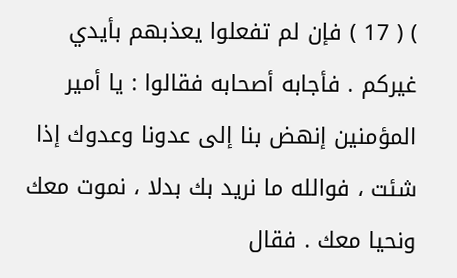) ( 17 ) فإن لم تفعلوا يعذبهم بأيدي غيركم . فأجابه أصحابه فقالوا : يا أمير المؤمنين إنهض بنا إلى عدونا وعدوك إذا شئت ، فوالله ما نريد بك بدلا ، نموت معك ونحيا معك . فقال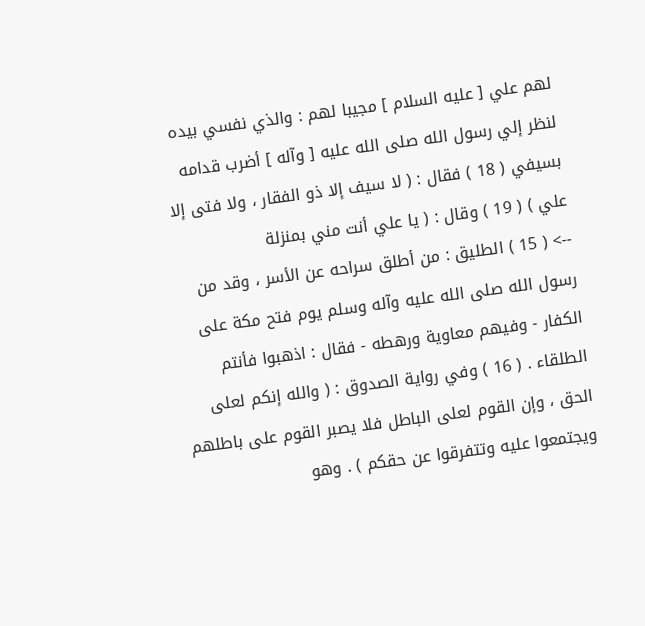لهم علي [ عليه السلام ] مجيبا لهم : والذي نفسي بيده لنظر إلي رسول الله صلى الله عليه [ وآله ] أضرب قدامه بسيفي ( 18 ) فقال : ( لا سيف إلا ذو الفقار ، ولا فتى إلا علي ) ( 19 ) وقال : ( يا علي أنت مني بمنزلة
--> ( 15 ) الطليق : من أطلق سراحه عن الأسر ، وقد من رسول الله صلى الله عليه وآله وسلم يوم فتح مكة على الكفار - وفيهم معاوية ورهطه - فقال : اذهبوا فأنتم الطلقاء . ( 16 ) وفي رواية الصدوق : ( والله إنكم لعلى الحق ، وإن القوم لعلى الباطل فلا يصبر القوم على باطلهم ويجتمعوا عليه وتتفرقوا عن حقكم ) . وهو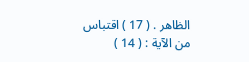الظاهر . ( 17 ) اقتباس من الآية : ( 14 )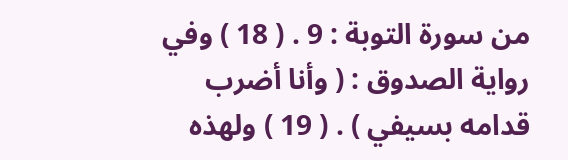من سورة التوبة : 9 . ( 18 ) وفي رواية الصدوق : ( وأنا أضرب قدامه بسيفي ) . ( 19 ) ولهذه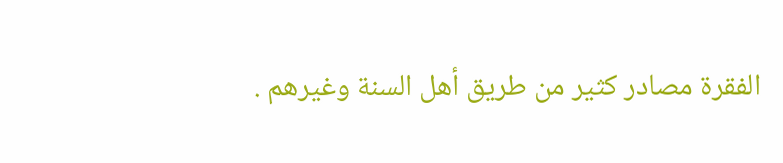الفقرة مصادر كثير من طريق أهل السنة وغيرهم .